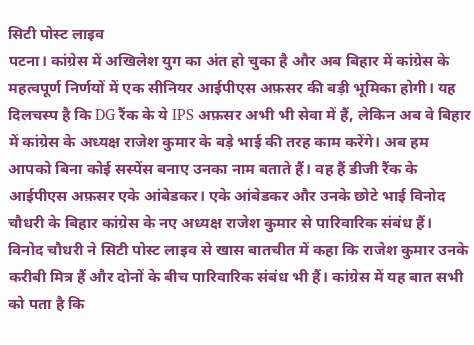सिटी पोस्ट लाइव
पटना। कांग्रेस में अखिलेश युग का अंत हो चुका है और अब बिहार में कांग्रेस के महत्वपूर्ण निर्णयों में एक सीनियर आईपीएस अफ़सर की बड़ी भूमिका होगी। यह दिलचस्प है कि DG रैंक के ये IPS अफ़सर अभी भी सेवा में हैं, लेकिन अब वे बिहार में कांग्रेस के अध्यक्ष राजेश कुमार के बड़े भाई की तरह काम करेंगे। अब हम आपको बिना कोई सस्पेंस बनाए उनका नाम बताते हैं। वह हैं डीजी रैंक के आईपीएस अफ़सर एके आंबेडकर। एके आंबेडकर और उनके छोटे भाई विनोद चौधरी के बिहार कांग्रेस के नए अध्यक्ष राजेश कुमार से पारिवारिक संबंध हैं।
विनोद चौधरी ने सिटी पोस्ट लाइव से खास बातचीत में कहा कि राजेश कुमार उनके करीबी मित्र हैं और दोनों के बीच पारिवारिक संबंध भी हैं। कांग्रेस में यह बात सभी को पता है कि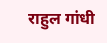राहुल गांधी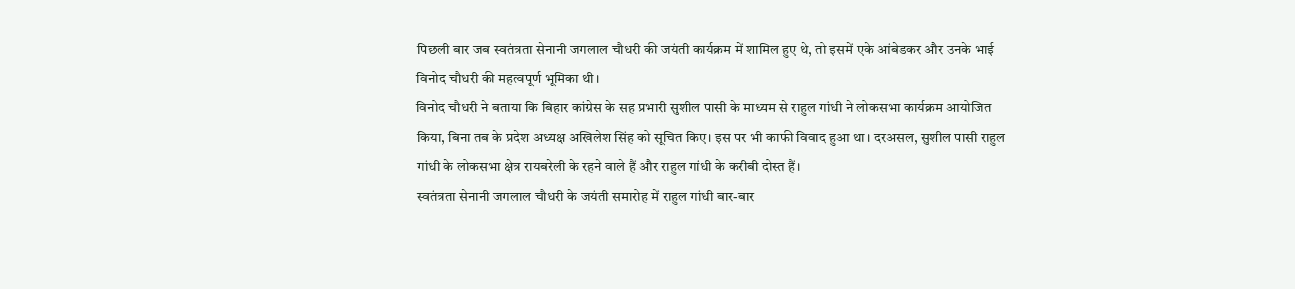पिछली बार जब स्वतंत्रता सेनानी जगलाल चौधरी की जयंती कार्यक्रम में शामिल हुए थे, तो इसमें एके आंबेडकर और उनके भाई विनोद चौधरी की महत्वपूर्ण भूमिका थी।
विनोद चौधरी ने बताया कि बिहार कांग्रेस के सह प्रभारी सुशील पासी के माध्यम से राहुल गांधी ने लोकसभा कार्यक्रम आयोजित किया, बिना तब के प्रदेश अध्यक्ष अखिलेश सिंह को सूचित किए। इस पर भी काफी विवाद हुआ था। दरअसल, सुशील पासी राहुल गांधी के लोकसभा क्षेत्र रायबरेली के रहने वाले हैं और राहुल गांधी के करीबी दोस्त हैं।
स्वतंत्रता सेनानी जगलाल चौधरी के जयंती समारोह में राहुल गांधी बार-बार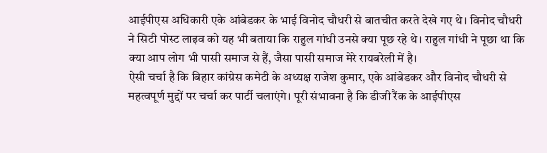आईपीएस अधिकारी एके आंबेडकर के भाई विनोद चौधरी से बातचीत करते देखे गए थे। विनोद चौधरी ने सिटी पोस्ट लाइव को यह भी बताया कि राहुल गांधी उनसे क्या पूछ रहे थे। राहुल गांधी ने पूछा था कि क्या आप लोग भी पासी समाज से हैं, जैसा पासी समाज मेरे रायबरेली में है।
ऐसी चर्चा है कि बिहार कांग्रेस कमेटी के अध्यक्ष राजेश कुमार, एके आंबेडकर और विनोद चौधरी से महत्वपूर्ण मुद्दों पर चर्चा कर पार्टी चलाएंगे। पूरी संभावना है कि डीजी रैंक के आईपीएस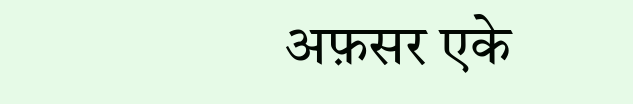अफ़सर एके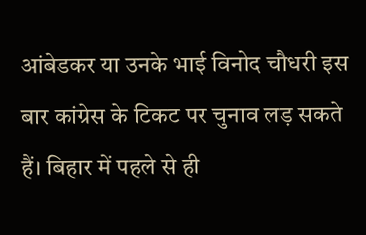आंबेडकर या उनके भाई विनोद चौधरी इस बार कांग्रेस के टिकट पर चुनाव लड़ सकते हैं। बिहार में पहले से ही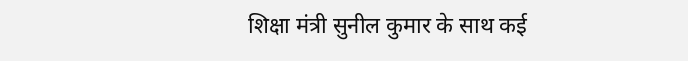शिक्षा मंत्री सुनील कुमार के साथ कई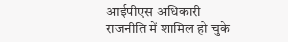आईपीएस अधिकारी राजनीति में शामिल हो चुके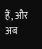हैं, और अब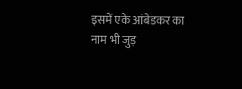इसमें एके आंबेडकर का नाम भी जुड़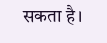सकता है।